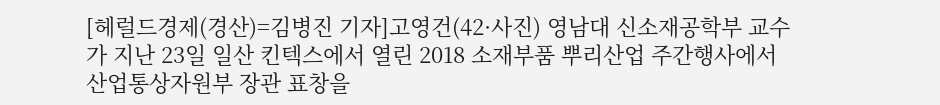[헤럴드경제(경산)=김병진 기자]고영건(42·사진) 영남대 신소재공학부 교수가 지난 23일 일산 킨텍스에서 열린 2018 소재부품 뿌리산업 주간행사에서 산업통상자원부 장관 표창을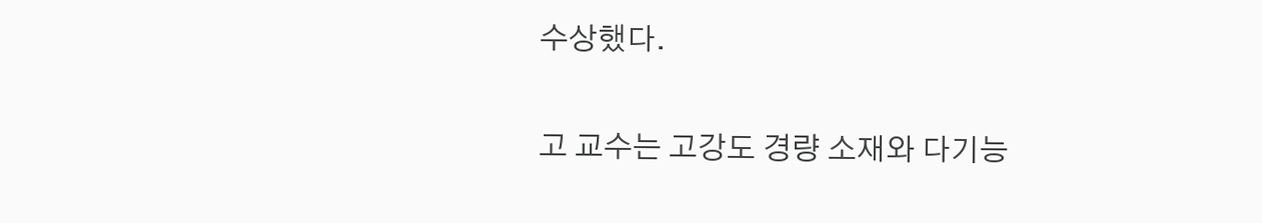수상했다.

고 교수는 고강도 경량 소재와 다기능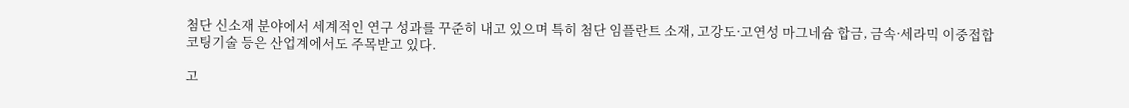첨단 신소재 분야에서 세계적인 연구 성과를 꾸준히 내고 있으며 특히 첨단 임플란트 소재, 고강도·고연성 마그네슘 합금, 금속·세라믹 이중접합 코팅기술 등은 산업계에서도 주목받고 있다.

고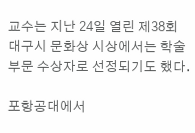교수는 지난 24일 열린 제38회 대구시 문화상 시상에서는 학술부문 수상자로 선정되기도 했다.

포항공대에서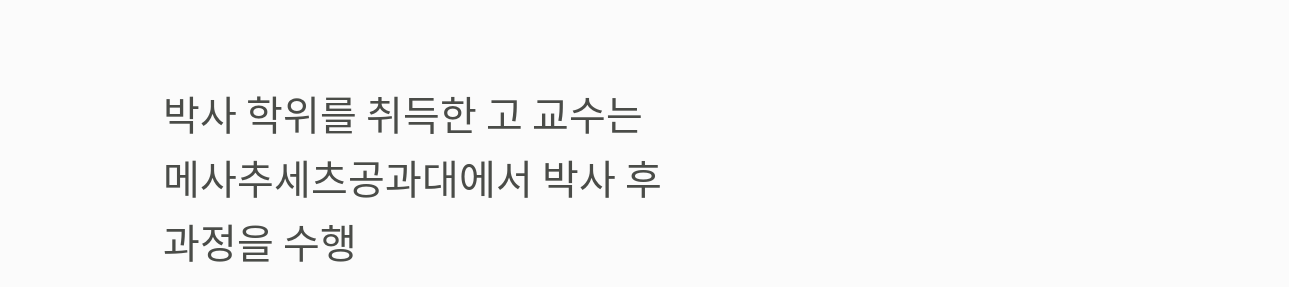박사 학위를 취득한 고 교수는 메사추세츠공과대에서 박사 후 과정을 수행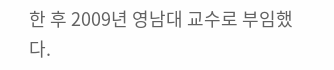한 후 2009년 영남대 교수로 부임했다.